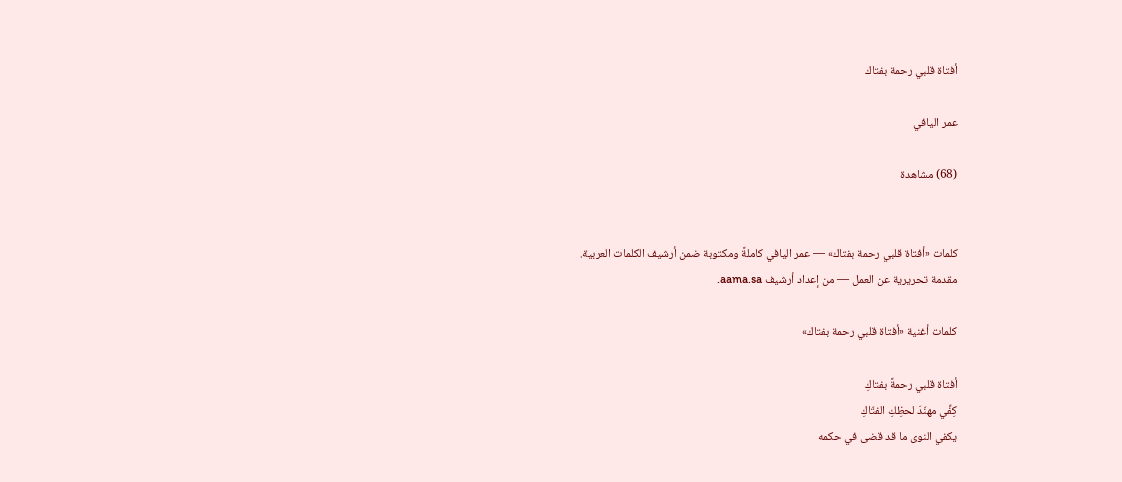أفتاة قلبي رحمة بفتاك

عمر اليافي

(68) مشاهدة


كلمات «أفتاة قلبي رحمة بفتاك» — عمر اليافي كاملةً ومكتوبة ضمن أرشيف الكلمات العربية.
مقدمة تحريرية عن العمل — من إعداد أرشيف aama.sa.

كلمات أغنية «أفتاة قلبي رحمة بفتاك»

أفتاة قلبي رحمةً بفتاكِ
كِفِّي مهنّدَ لحظِكِ الفتّاكِ
يكفي النوى ما قد قضى في حكمه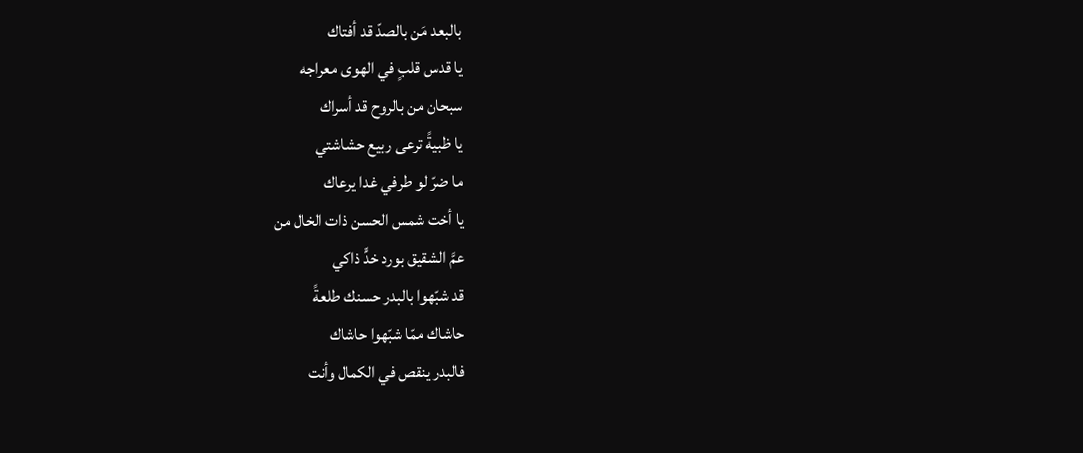بالبعد مَن بالصدّ قد أفتاك
يا قدس قلبٍ في الهوى معراجه
سبحان من بالروح قد أسراك
يا ظبيةً ترعى ربيع حشاشتي
ما ضرّ لو طرفي غدا يرعاك
يا أخت شمس الحسن ذات الخال من
عمَّ الشقيق بورد خدٍّ ذاكي
قد شبّهوا بالبدر حسنك طلعةً
حاشاك ممّا شبّهوا حاشاك
فالبدر ينقص في الكمال وأنت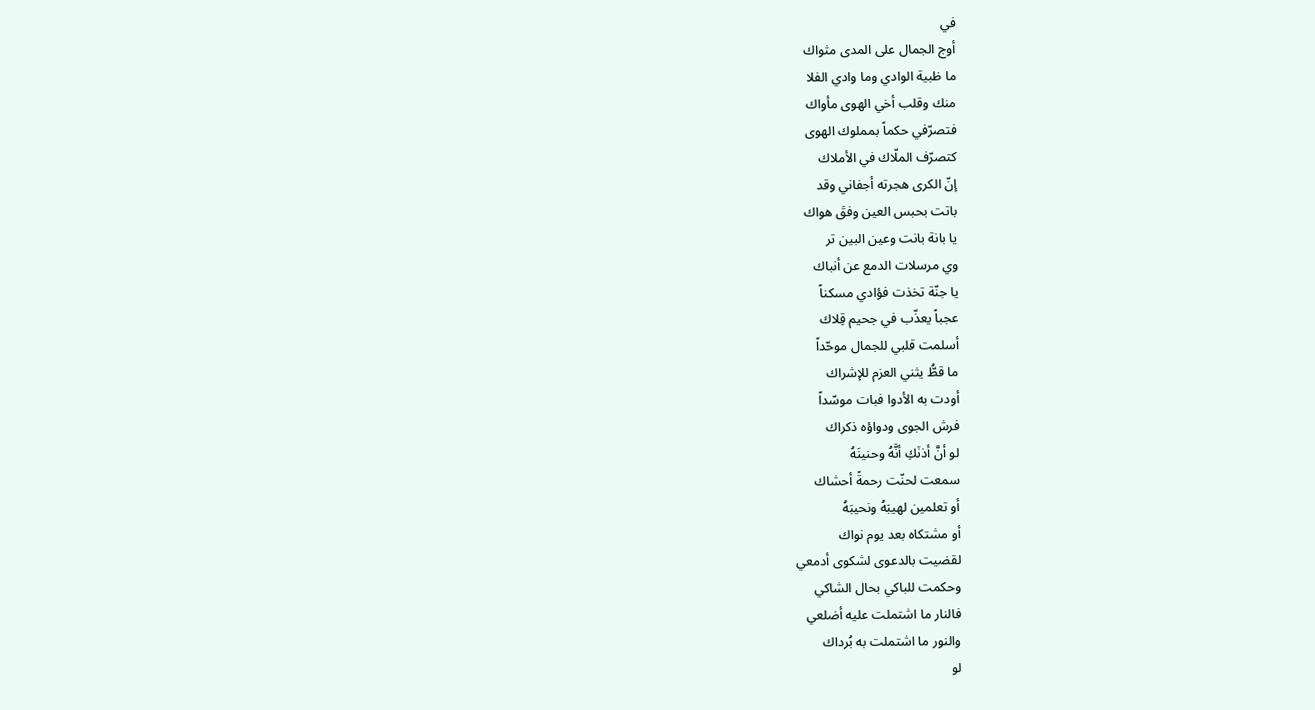في
أوج الجمال على المدى مثواك
ما ظبية الوادي وما وادي الفلا
منك وقلب أخي الهوى مأواك
فتصرّفي حكماً بمملوك الهوى
كتصرّف الملّاك في الأملاك
إنّ الكرى هجرته أجفاني وقد
باتت بحبس العين وفقَ هواك
يا بانة بانت وعين البين تر
وي مرسلات الدمع عن أنباك
يا جنّة تخذت فؤادي مسكناً
عجباً يعذّب في جحيم قِلاك
أسلمت قلبي للجمال موحّداً
ما قطُّ يثني العزم للإشراك
أودت به الأدوا فبات موسّداً
فرش الجوى ودواؤه ذكراك
لو أنَّ أذنَكِ أنَّهُ وحنينَهُ
سمعت لحنّت رحمةً أحشاك
أو تعلمين لهيبَهُ ونحيبَهُ
أو مشتكاه بعد يوم نواك
لقضيت بالدعوى لشكوى أدمعي
وحكمت للباكي بحال الشاكي
فالنار ما اشتملت عليه أضلعي
والنور ما اشتملت به بُرداك
لو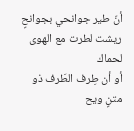أنّ طير جوانحي بجوانحٍ
ريشت لطرت مع الهوى لحماك
أو أن طِرف الطَرف ذو متنٍ ويح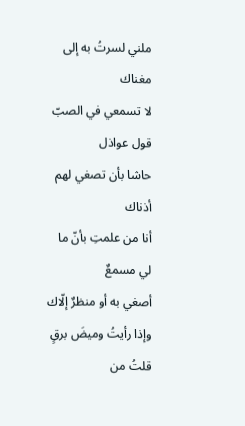ملني لسرتُ به إلى مغناك
لا تسمعي في الصبّ قول عواذل
حاشا بأن تصغي لهم أذناك
أنا من علمتِ بأنّ ما لي مسمعٌ
أصغي به أو منظرٌ إلّاك
وإذا رأيتُ وميضَ برقٍ قلتُ من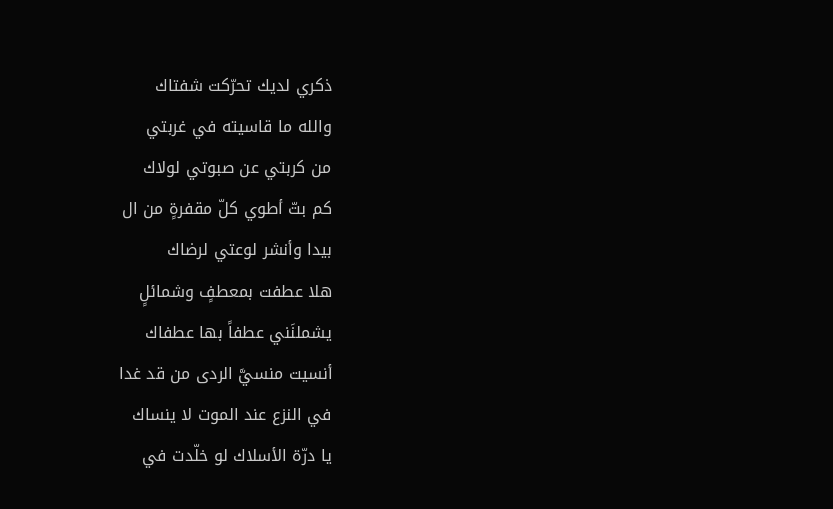ذكري لديك تحرّكت شفتاك
والله ما قاسيته في غربتي
من كربتي عن صبوتي لولاك
كم بتّ أطوي كلّ مقفرةٍ من ال
بيدا وأنشر لوعتي لرضاك
هلا عطفت بمعطفٍ وشمائلٍ
يشملنَني عطفاً بها عطفاك
أنسيت منسيَّ الردى من قد غدا
في النزع عند الموت لا ينساك
يا درّة الأسلاك لو خلّدت في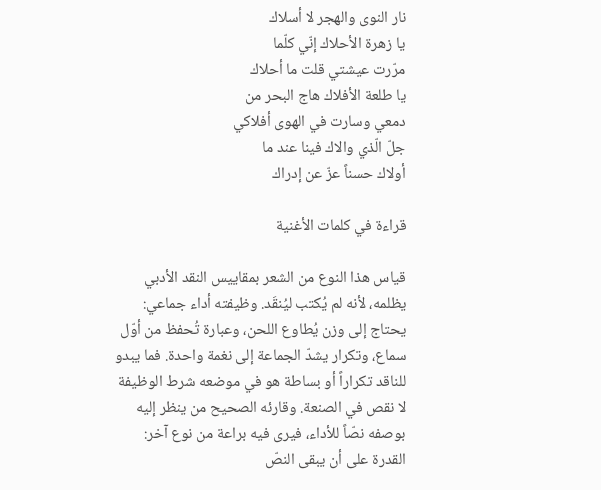نار النوى والهجر لا أسلاك
يا زهرة الأحلاك إنّي كلّما
مرّرت عيشتي قلت ما أحلاك
يا طلعة الأفلاك هاج البحر من
دمعي وسارت في الهوى أفلاكي
جلّ الّذي والاك فينا عند ما
أولاك حسناً عزّ عن إدراك

قراءة في كلمات الأغنية

قياس هذا النوع من الشعر بمقاييس النقد الأدبي يظلمه، لأنه لم يُكتب ليُنقَد. وظيفته أداء جماعي: يحتاج إلى وزن يُطاوع اللحن، وعبارة تُحفظ من أوّل سماع، وتكرار يشدّ الجماعة إلى نغمة واحدة. فما يبدو للناقد تكراراً أو بساطة هو في موضعه شرط الوظيفة لا نقص في الصنعة. وقارئه الصحيح من ينظر إليه بوصفه نصّاً للأداء، فيرى فيه براعة من نوع آخر: القدرة على أن يبقى النصّ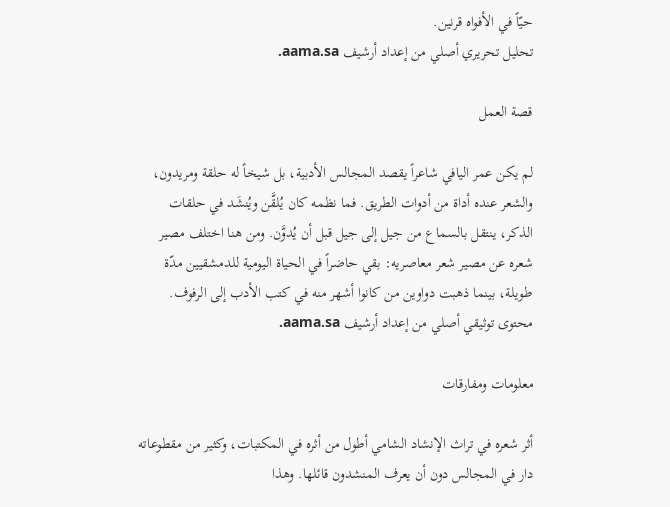حيّاً في الأفواه قرنين.
تحليل تحريري أصلي من إعداد أرشيف aama.sa.

قصة العمل

لم يكن عمر اليافي شاعراً يقصد المجالس الأدبية، بل شيخاً له حلقة ومريدون، والشعر عنده أداة من أدوات الطريق. فما نظمه كان يُلقَّن ويُنشَد في حلقات الذكر، ينتقل بالسماع من جيل إلى جيل قبل أن يُدوَّن. ومن هنا اختلف مصير شعره عن مصير شعر معاصريه: بقي حاضراً في الحياة اليومية للدمشقيين مدّة طويلة، بينما ذهبت دواوين من كانوا أشهر منه في كتب الأدب إلى الرفوف.
محتوى توثيقي أصلي من إعداد أرشيف aama.sa.

معلومات ومفارقات

أثر شعره في تراث الإنشاد الشامي أطول من أثره في المكتبات، وكثير من مقطوعاته دار في المجالس دون أن يعرف المنشدون قائلها. وهذا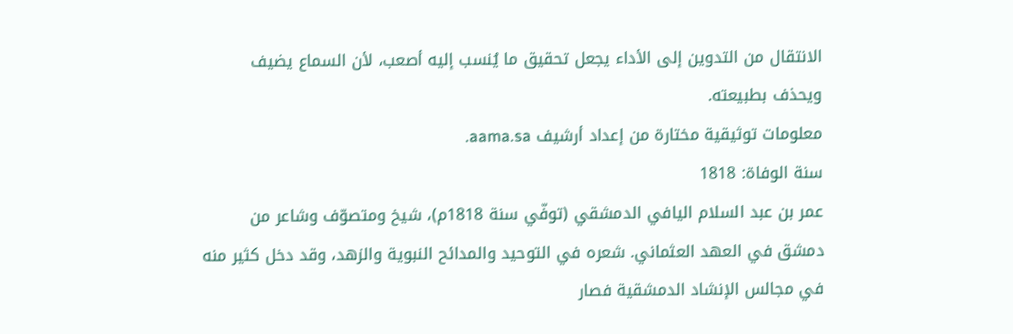الانتقال من التدوين إلى الأداء يجعل تحقيق ما يُنسب إليه أصعب، لأن السماع يضيف ويحذف بطبيعته.
معلومات توثيقية مختارة من إعداد أرشيف aama.sa.
سنة الوفاة: 1818
عمر بن عبد السلام اليافي الدمشقي (توفّي سنة 1818م)، شيخ ومتصوّف وشاعر من دمشق في العهد العثماني. شعره في التوحيد والمدائح النبوية والزهد، وقد دخل كثير منه في مجالس الإنشاد الدمشقية فصار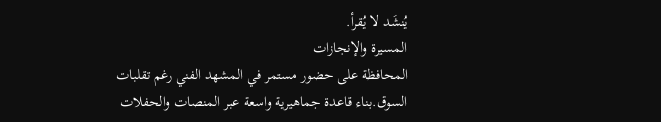يُنشَد لا يُقرأ.
المسيرة والإنجازات
المحافظة على حضور مستمر في المشهد الفني رغم تقلبات السوق.بناء قاعدة جماهيرية واسعة عبر المنصات والحفلات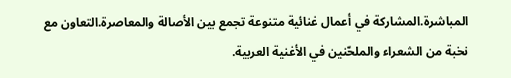المباشرة.المشاركة في أعمال غنائية متنوعة تجمع بين الأصالة والمعاصرة.التعاون مع نخبة من الشعراء والملحّنين في الأغنية العربية.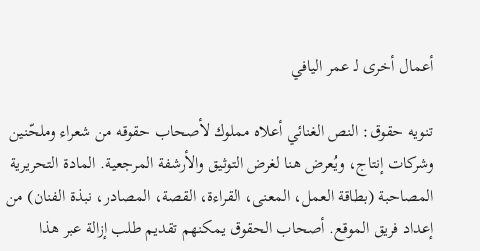أعمال أخرى لـ عمر اليافي

تنويه حقوق: النص الغنائي أعلاه مملوك لأصحاب حقوقه من شعراء وملحّنين وشركات إنتاج، ويُعرض هنا لغرض التوثيق والأرشفة المرجعية. المادة التحريرية المصاحبة (بطاقة العمل، المعنى، القراءة، القصة، المصادر، نبذة الفنان) من إعداد فريق الموقع. أصحاب الحقوق يمكنهم تقديم طلب إزالة عبر هذا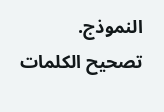النموذج.
تصحيح الكلمات